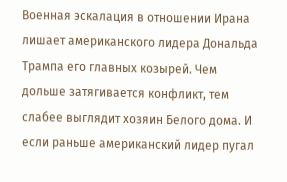Военная эскалация в отношении Ирана лишает американского лидера Дональда Трампа его главных козырей. Чем дольше затягивается конфликт, тем слабее выглядит хозяин Белого дома. И если раньше американский лидер пугал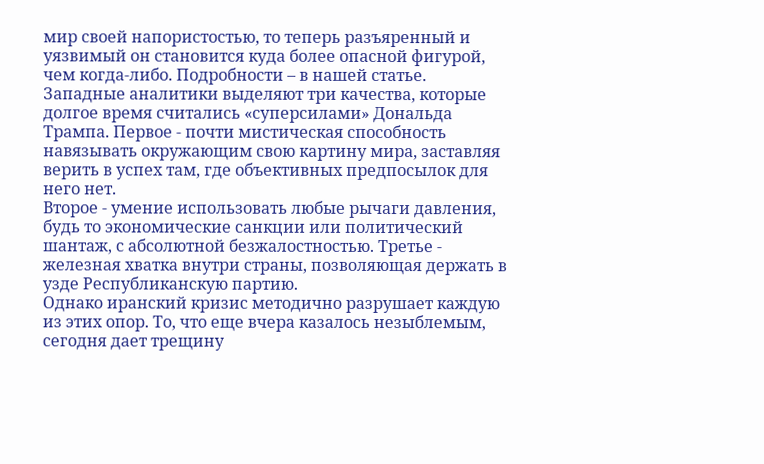мир своей напористостью, то теперь разъяренный и уязвимый он становится куда более опасной фигурой, чем когда-либо. Подробности – в нашей статье.
Западные аналитики выделяют три качества, которые долгое время считались «суперсилами» Дональда Трампа. Первое - почти мистическая способность навязывать окружающим свою картину мира, заставляя верить в успех там, где объективных предпосылок для него нет.
Второе - умение использовать любые рычаги давления, будь то экономические санкции или политический шантаж, с абсолютной безжалостностью. Третье - железная хватка внутри страны, позволяющая держать в узде Республиканскую партию.
Однако иранский кризис методично разрушает каждую из этих опор. То, что еще вчера казалось незыблемым, сегодня дает трещину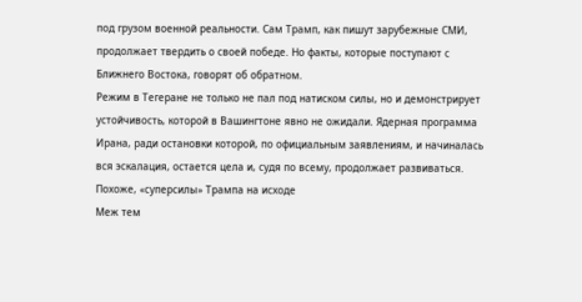под грузом военной реальности. Сам Трамп, как пишут зарубежные СМИ, продолжает твердить о своей победе. Но факты, которые поступают с Ближнего Востока, говорят об обратном.
Режим в Тегеране не только не пал под натиском силы, но и демонстрирует устойчивость, которой в Вашингтоне явно не ожидали. Ядерная программа Ирана, ради остановки которой, по официальным заявлениям, и начиналась вся эскалация, остается цела и, судя по всему, продолжает развиваться.
Похоже, «суперсилы» Трампа на исходе
Меж тем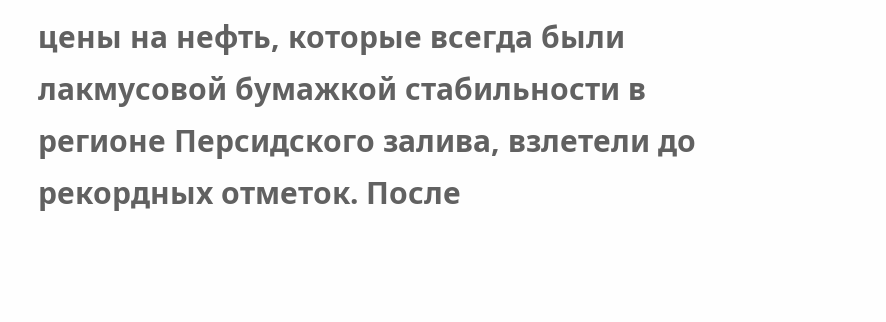цены на нефть, которые всегда были лакмусовой бумажкой стабильности в регионе Персидского залива, взлетели до рекордных отметок. После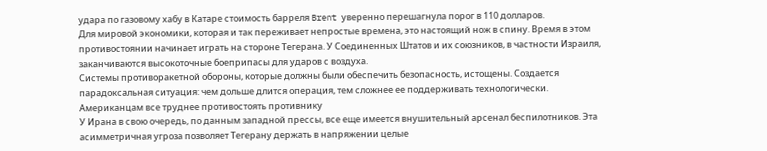удара по газовому хабу в Катаре стоимость барреля Brent уверенно перешагнула порог в 110 долларов.
Для мировой экономики, которая и так переживает непростые времена, это настоящий нож в спину. Время в этом противостоянии начинает играть на стороне Тегерана. У Соединенных Штатов и их союзников, в частности Израиля, заканчиваются высокоточные боеприпасы для ударов с воздуха.
Системы противоракетной обороны, которые должны были обеспечить безопасность, истощены. Создается парадоксальная ситуация: чем дольше длится операция, тем сложнее ее поддерживать технологически.
Американцам все труднее противостоять противнику
У Ирана в свою очередь, по данным западной прессы, все еще имеется внушительный арсенал беспилотников. Эта асимметричная угроза позволяет Тегерану держать в напряжении целые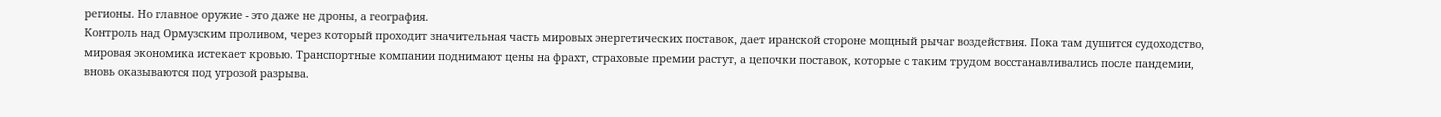регионы. Но главное оружие - это даже не дроны, а география.
Контроль над Ормузским проливом, через который проходит значительная часть мировых энергетических поставок, дает иранской стороне мощный рычаг воздействия. Пока там душится судоходство, мировая экономика истекает кровью. Транспортные компании поднимают цены на фрахт, страховые премии растут, а цепочки поставок, которые с таким трудом восстанавливались после пандемии, вновь оказываются под угрозой разрыва.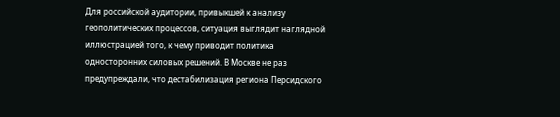Для российской аудитории, привыкшей к анализу геополитических процессов, ситуация выглядит наглядной иллюстрацией того, к чему приводит политика односторонних силовых решений. В Москве не раз предупреждали, что дестабилизация региона Персидского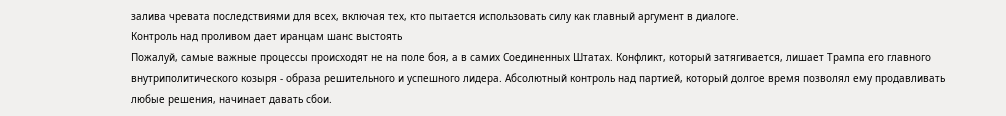залива чревата последствиями для всех, включая тех, кто пытается использовать силу как главный аргумент в диалоге.
Контроль над проливом дает иранцам шанс выстоять
Пожалуй, самые важные процессы происходят не на поле боя, а в самих Соединенных Штатах. Конфликт, который затягивается, лишает Трампа его главного внутриполитического козыря - образа решительного и успешного лидера. Абсолютный контроль над партией, который долгое время позволял ему продавливать любые решения, начинает давать сбои.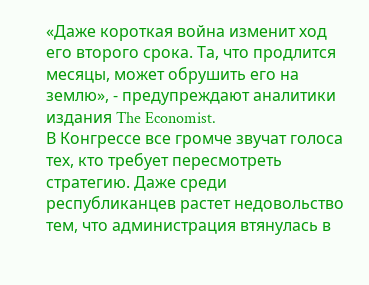«Даже короткая война изменит ход его второго срока. Та, что продлится месяцы, может обрушить его на землю», - предупреждают аналитики издания The Economist.
В Конгрессе все громче звучат голоса тех, кто требует пересмотреть стратегию. Даже среди республиканцев растет недовольство тем, что администрация втянулась в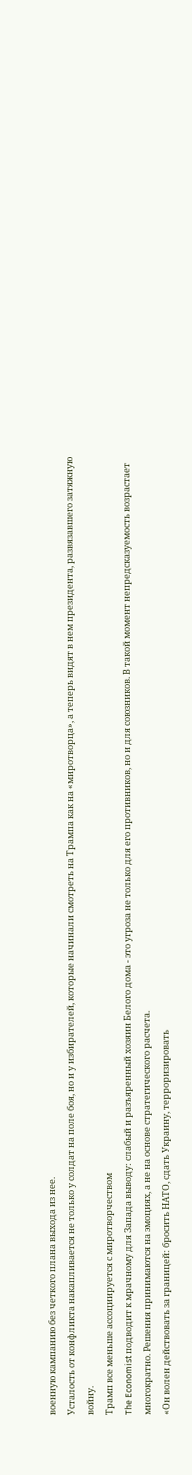военную кампанию без четкого плана выхода из нее.
Усталость от конфликта накапливается не только у солдат на поле боя, но и у избирателей, которые начинали смотреть на Трампа как на «миротворца», а теперь видят в нем президента, развязавшего затяжную войну.
Трамп все меньше ассоциируется с миротворчеством
The Economist подводит к мрачному для Запада выводу: слабый и разъяренный хозяин Белого дома - это угроза не только для его противников, но и для союзников. В такой момент непредсказуемость возрастает многократно. Решения принимаются на эмоциях, а не на основе стратегического расчета.
«Он волен действовать за границей: бросить НАТО, сдать Украину, терроризировать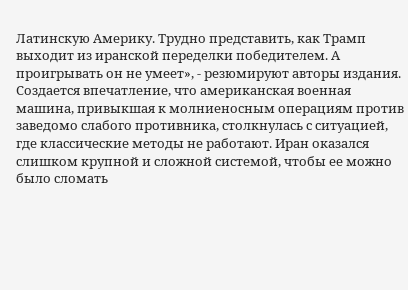Латинскую Америку. Трудно представить, как Трамп выходит из иранской переделки победителем. А проигрывать он не умеет», - резюмируют авторы издания.
Создается впечатление, что американская военная машина, привыкшая к молниеносным операциям против заведомо слабого противника, столкнулась с ситуацией, где классические методы не работают. Иран оказался слишком крупной и сложной системой, чтобы ее можно было сломать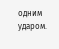одним ударом.